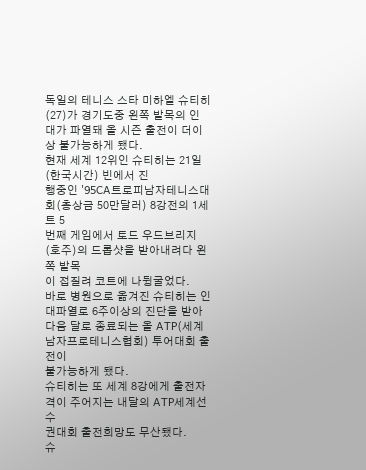독일의 테니스 스타 미하엘 슈티히(27)가 경기도중 왼쪽 발목의 인
대가 파열돼 올 시즌 출전이 더이상 불가능하게 됐다.
현재 세계 12위인 슈티히는 21일(한국시간) 빈에서 진
행중인 '95CA트로피남자테니스대회(총상금 50만달러) 8강전의 1세트 5
번째 게임에서 토드 우드브리지(호주)의 드롭샷을 받아내려다 왼쪽 발목
이 접질려 코트에 나뒹굴었다.
바로 병원으로 옮겨진 슈티히는 인대파열로 6주이상의 진단을 받아
다음 달로 종료되는 올 ATP(세계남자프로테니스협회) 투어대회 출전이
불가능하게 됐다.
슈티히는 또 세계 8강에게 출전자격이 주어지는 내달의 ATP세계선수
권대회 출전희망도 무산됐다.
슈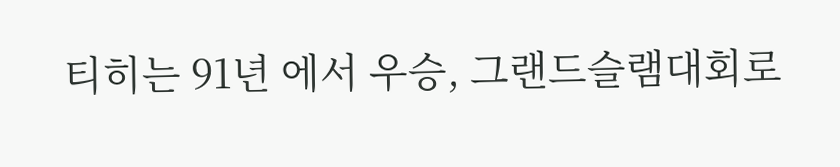티히는 91년 에서 우승, 그랜드슬램대회로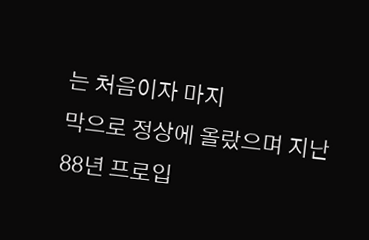는 처음이자 마지
막으로 정상에 올랐으며 지난 88년 프로입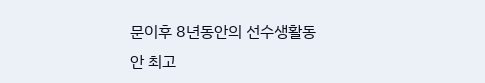문이후 8년동안의 선수생활동
안 최고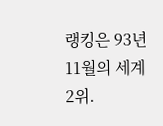랭킹은 93년 11월의 세계 2위.